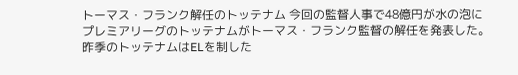トーマス・フランク解任のトッテナム 今回の監督人事で48億円が水の泡に
プレミアリーグのトッテナムがトーマス・フランク監督の解任を発表した。
昨季のトッテナムはELを制した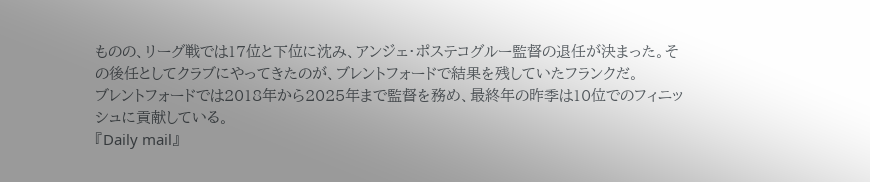ものの、リーグ戦では17位と下位に沈み、アンジェ・ポステコグルー監督の退任が決まった。その後任としてクラブにやってきたのが、ブレントフォードで結果を残していたフランクだ。
ブレントフォードでは2018年から2025年まで監督を務め、最終年の昨季は10位でのフィニッシュに貢献している。
『Daily mail』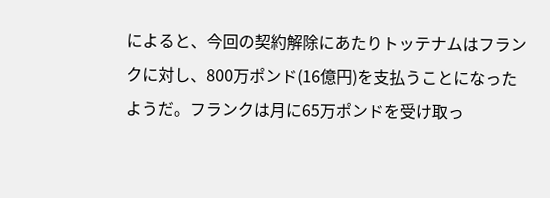によると、今回の契約解除にあたりトッテナムはフランクに対し、800万ポンド(16億円)を支払うことになったようだ。フランクは月に65万ポンドを受け取っ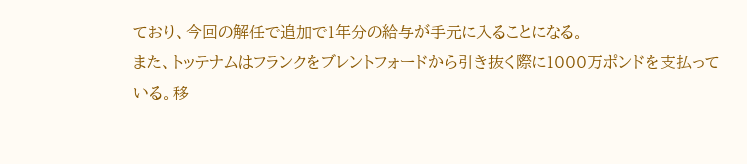ており、今回の解任で追加で1年分の給与が手元に入ることになる。
また、トッテナムはフランクをブレントフォードから引き抜く際に1000万ポンドを支払っている。移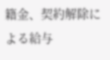籍金、契約解除による給与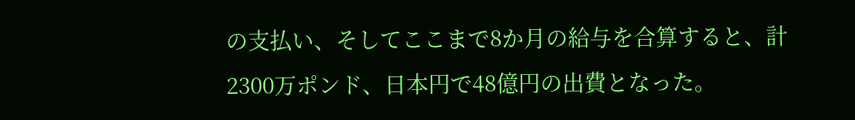の支払い、そしてここまで8か月の給与を合算すると、計2300万ポンド、日本円で48億円の出費となった。